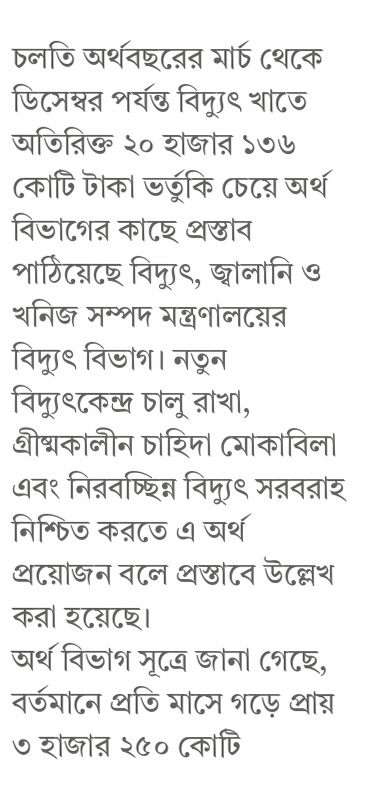চলতি অর্থবছরের মার্চ থেকে ডিসেম্বর পর্যন্ত বিদ্যুৎ খাতে অতিরিক্ত ২০ হাজার ১৩৬ কোটি টাকা ভর্তুকি চেয়ে অর্থ বিভাগের কাছে প্রস্তাব পাঠিয়েছে বিদ্যুৎ, জ্বালানি ও খনিজ সম্পদ মন্ত্রণালয়ের বিদ্যুৎ বিভাগ। নতুন বিদ্যুৎকেন্দ্র চালু রাখা, গ্রীষ্মকালীন চাহিদা মোকাবিলা এবং নিরবচ্ছিন্ন বিদ্যুৎ সরবরাহ নিশ্চিত করতে এ অর্থ প্রয়োজন বলে প্রস্তাবে উল্লেখ করা হয়েছে।
অর্থ বিভাগ সূত্রে জানা গেছে, বর্তমানে প্রতি মাসে গড়ে প্রায় ৩ হাজার ২৫০ কোটি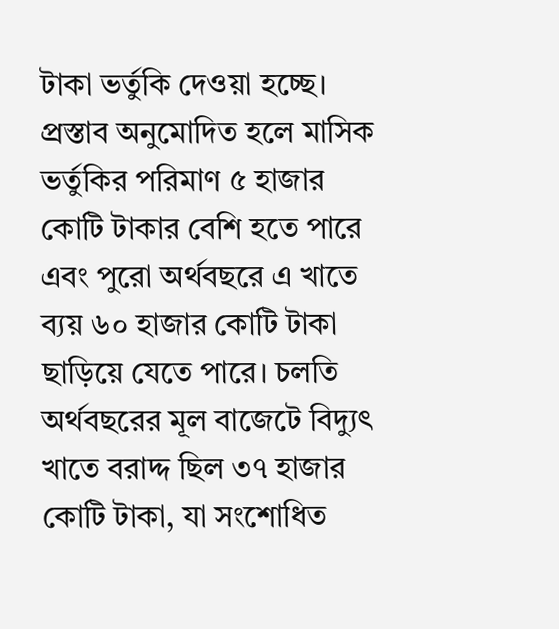টাকা ভর্তুকি দেওয়া হচ্ছে। প্রস্তাব অনুমোদিত হলে মাসিক ভর্তুকির পরিমাণ ৫ হাজার কোটি টাকার বেশি হতে পারে এবং পুরো অর্থবছরে এ খাতে ব্যয় ৬০ হাজার কোটি টাকা ছাড়িয়ে যেতে পারে। চলতি অর্থবছরের মূল বাজেটে বিদ্যুৎ খাতে বরাদ্দ ছিল ৩৭ হাজার কোটি টাকা, যা সংশোধিত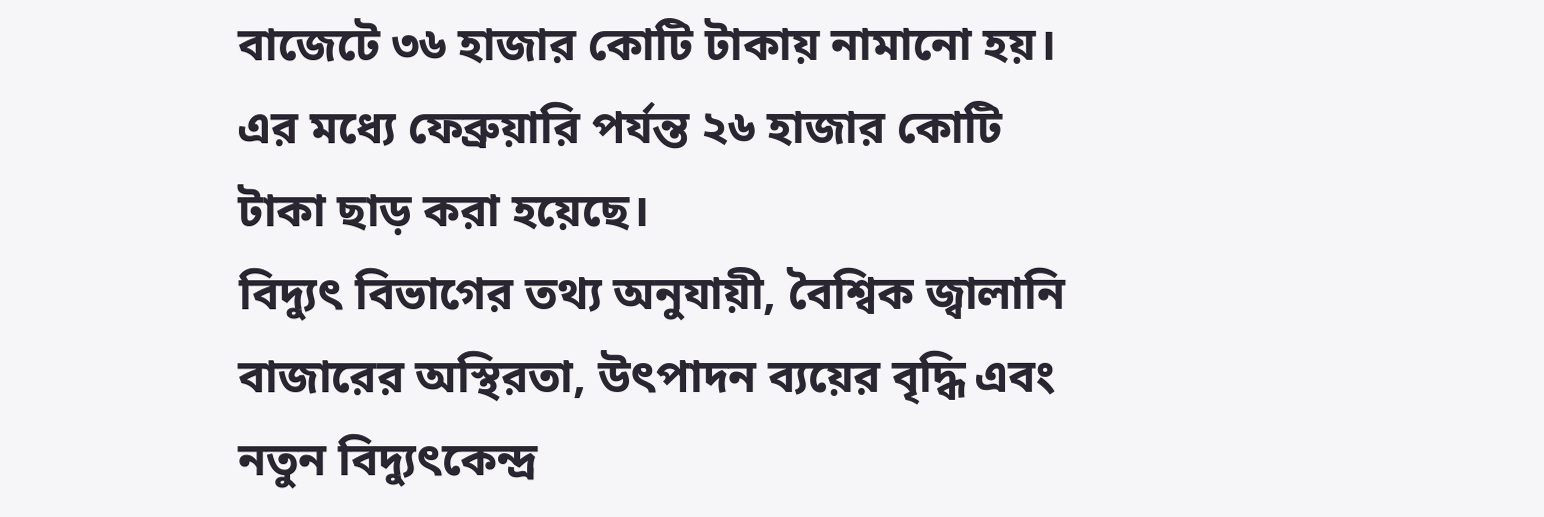বাজেটে ৩৬ হাজার কোটি টাকায় নামানো হয়। এর মধ্যে ফেব্রুয়ারি পর্যন্ত ২৬ হাজার কোটি টাকা ছাড় করা হয়েছে।
বিদ্যুৎ বিভাগের তথ্য অনুযায়ী, বৈশ্বিক জ্বালানি বাজারের অস্থিরতা, উৎপাদন ব্যয়ের বৃদ্ধি এবং নতুন বিদ্যুৎকেন্দ্র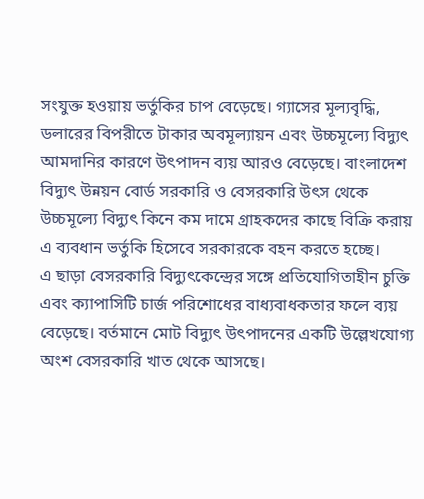সংযুক্ত হওয়ায় ভর্তুকির চাপ বেড়েছে। গ্যাসের মূল্যবৃদ্ধি, ডলারের বিপরীতে টাকার অবমূল্যায়ন এবং উচ্চমূল্যে বিদ্যুৎ আমদানির কারণে উৎপাদন ব্যয় আরও বেড়েছে। বাংলাদেশ বিদ্যুৎ উন্নয়ন বোর্ড সরকারি ও বেসরকারি উৎস থেকে উচ্চমূল্যে বিদ্যুৎ কিনে কম দামে গ্রাহকদের কাছে বিক্রি করায় এ ব্যবধান ভর্তুকি হিসেবে সরকারকে বহন করতে হচ্ছে।
এ ছাড়া বেসরকারি বিদ্যুৎকেন্দ্রের সঙ্গে প্রতিযোগিতাহীন চুক্তি এবং ক্যাপাসিটি চার্জ পরিশোধের বাধ্যবাধকতার ফলে ব্যয় বেড়েছে। বর্তমানে মোট বিদ্যুৎ উৎপাদনের একটি উল্লেখযোগ্য অংশ বেসরকারি খাত থেকে আসছে।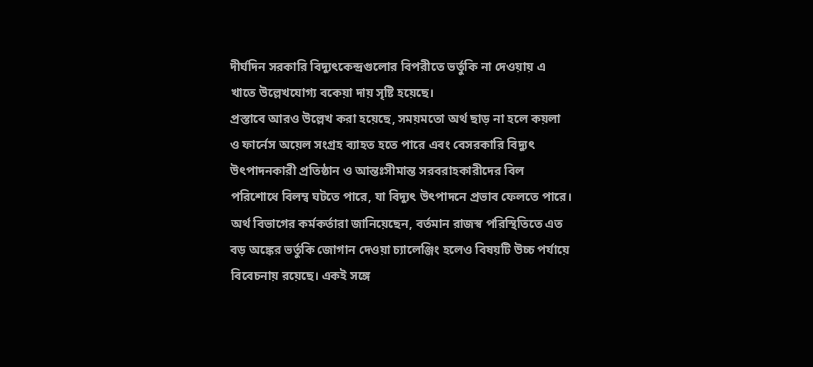দীর্ঘদিন সরকারি বিদ্যুৎকেন্দ্রগুলোর বিপরীতে ভর্তুকি না দেওয়ায় এ খাতে উল্লেখযোগ্য বকেয়া দায় সৃষ্টি হয়েছে।
প্রস্তাবে আরও উল্লেখ করা হয়েছে, সময়মতো অর্থ ছাড় না হলে কয়লা ও ফার্নেস অয়েল সংগ্রহ ব্যাহত হতে পারে এবং বেসরকারি বিদ্যুৎ উৎপাদনকারী প্রতিষ্ঠান ও আন্তঃসীমান্ত সরবরাহকারীদের বিল পরিশোধে বিলম্ব ঘটতে পারে, যা বিদ্যুৎ উৎপাদনে প্রভাব ফেলতে পারে।
অর্থ বিভাগের কর্মকর্তারা জানিয়েছেন, বর্তমান রাজস্ব পরিস্থিতিতে এত বড় অঙ্কের ভর্তুকি জোগান দেওয়া চ্যালেঞ্জিং হলেও বিষয়টি উচ্চ পর্যায়ে বিবেচনায় রয়েছে। একই সঙ্গে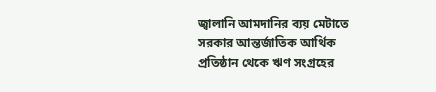জ্বালানি আমদানির ব্যয় মেটাতে সরকার আন্তর্জাতিক আর্থিক প্রতিষ্ঠান থেকে ঋণ সংগ্রহের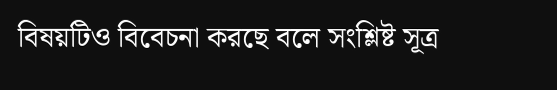বিষয়টিও বিবেচনা করছে বলে সংশ্লিষ্ট সূত্র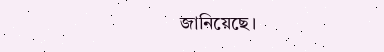জানিয়েছে।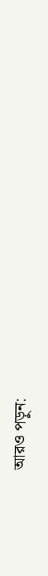আরও পড়ুন: